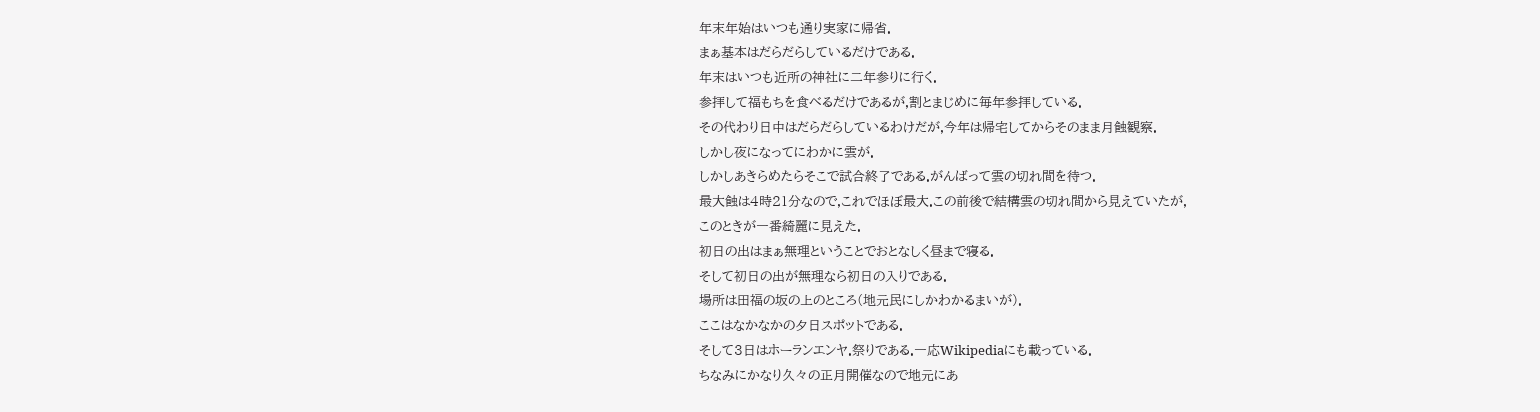年末年始はいつも通り実家に帰省.
まぁ基本はだらだらしているだけである.
年末はいつも近所の神社に二年参りに行く.
参拝して福もちを食べるだけであるが,割とまじめに毎年参拝している.
その代わり日中はだらだらしているわけだが,今年は帰宅してからそのまま月蝕観察.
しかし夜になってにわかに雲が.
しかしあきらめたらそこで試合終了である.がんばって雲の切れ間を待つ.
最大蝕は4時21分なので,これでほぼ最大.この前後で結構雲の切れ間から見えていたが,
このときが一番綺麗に見えた.
初日の出はまぁ無理ということでおとなしく昼まで寝る.
そして初日の出が無理なら初日の入りである.
場所は田福の坂の上のところ(地元民にしかわかるまいが).
ここはなかなかの夕日スポットである.
そして3日はホーランエンヤ.祭りである.一応Wikipediaにも載っている.
ちなみにかなり久々の正月開催なので地元にあ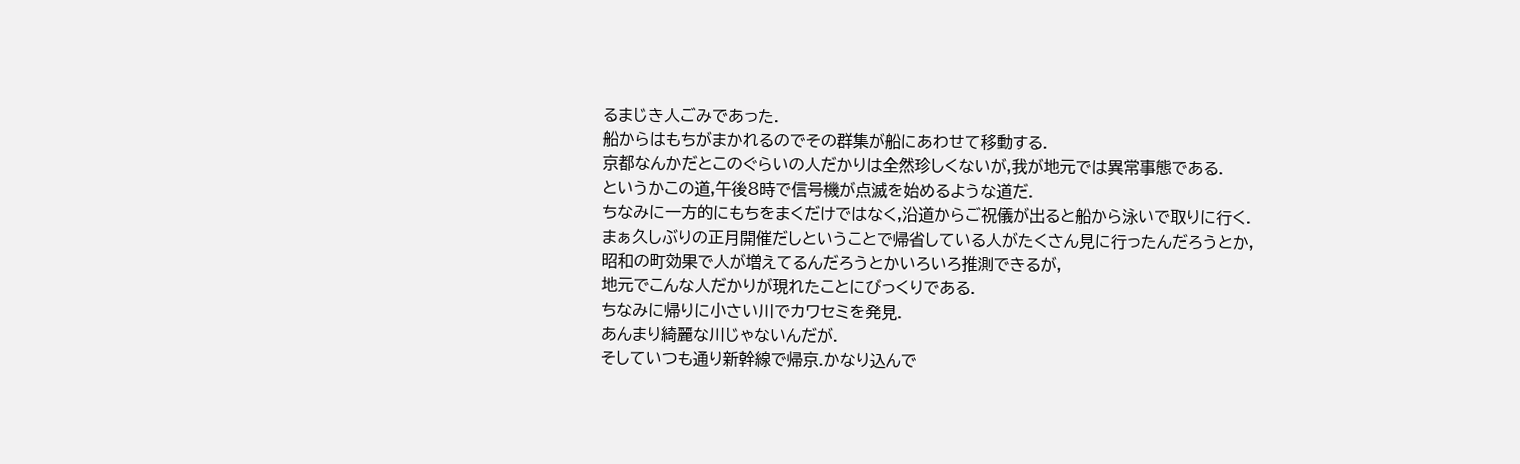るまじき人ごみであった.
船からはもちがまかれるのでその群集が船にあわせて移動する.
京都なんかだとこのぐらいの人だかりは全然珍しくないが,我が地元では異常事態である.
というかこの道,午後8時で信号機が点滅を始めるような道だ.
ちなみに一方的にもちをまくだけではなく,沿道からご祝儀が出ると船から泳いで取りに行く.
まぁ久しぶりの正月開催だしということで帰省している人がたくさん見に行ったんだろうとか,
昭和の町効果で人が増えてるんだろうとかいろいろ推測できるが,
地元でこんな人だかりが現れたことにびっくりである.
ちなみに帰りに小さい川でカワセミを発見.
あんまり綺麗な川じゃないんだが.
そしていつも通り新幹線で帰京.かなり込んで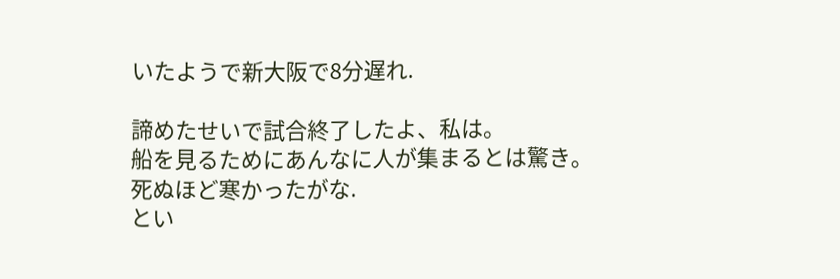いたようで新大阪で8分遅れ.

諦めたせいで試合終了したよ、私は。
船を見るためにあんなに人が集まるとは驚き。
死ぬほど寒かったがな.
とい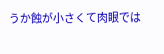うか蝕が小さくて肉眼では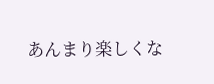あんまり楽しくな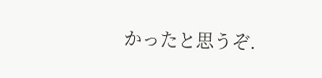かったと思うぞ.